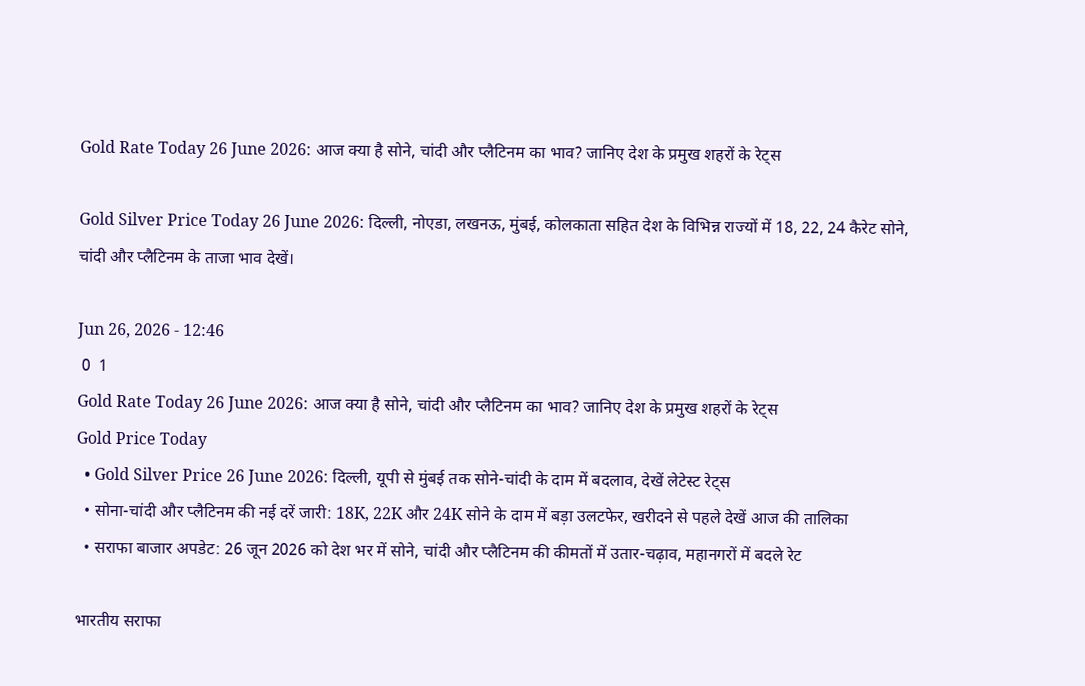Gold Rate Today 26 June 2026: आज क्या है सोने, चांदी और प्लैटिनम का भाव? जानिए देश के प्रमुख शहरों के रेट्स

Gold Silver Price Today 26 June 2026: दिल्ली, नोएडा, लखनऊ, मुंबई, कोलकाता सहित देश के विभिन्न राज्यों में 18, 22, 24 कैरेट सोने, चांदी और प्लैटिनम के ताजा भाव देखें।

Jun 26, 2026 - 12:46
 0  1
Gold Rate Today 26 June 2026: आज क्या है सोने, चांदी और प्लैटिनम का भाव? जानिए देश के प्रमुख शहरों के रेट्स
Gold Price Today
  • Gold Silver Price 26 June 2026: दिल्ली, यूपी से मुंबई तक सोने-चांदी के दाम में बदलाव, देखें लेटेस्ट रेट्स
  • सोना-चांदी और प्लैटिनम की नई दरें जारी: 18K, 22K और 24K सोने के दाम में बड़ा उलटफेर, खरीदने से पहले देखें आज की तालिका
  • सराफा बाजार अपडेट: 26 जून 2026 को देश भर में सोने, चांदी और प्लैटिनम की कीमतों में उतार-चढ़ाव, महानगरों में बदले रेट

भारतीय सराफा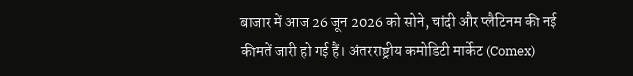बाजार में आज 26 जून 2026 को सोने, चांदी और प्लैटिनम की नई कीमतें जारी हो गई हैं। अंतरराष्ट्रीय कमोडिटी मार्केट (Comex)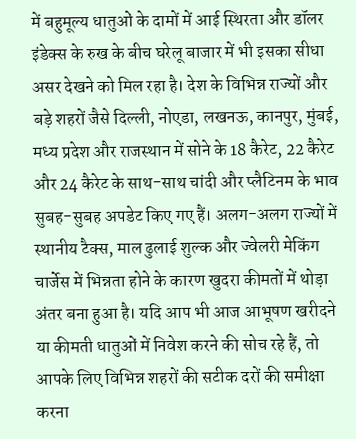में बहुमूल्य धातुओं के दामों में आई स्थिरता और डॉलर इंडेक्स के रुख के बीच घरेलू बाजार में भी इसका सीधा असर देखने को मिल रहा है। देश के विभिन्न राज्यों और बड़े शहरों जैसे दिल्ली, नोएडा, लखनऊ, कानपुर, मुंबई, मध्य प्रदेश और राजस्थान में सोने के 18 कैरेट, 22 कैरेट और 24 कैरेट के साथ-साथ चांदी और प्लैटिनम के भाव सुबह-सुबह अपडेट किए गए हैं। अलग-अलग राज्यों में स्थानीय टैक्स, माल ढुलाई शुल्क और ज्वेलरी मेकिंग चार्जेस में भिन्नता होने के कारण खुदरा कीमतों में थोड़ा अंतर बना हुआ है। यदि आप भी आज आभूषण खरीदने या कीमती धातुओं में निवेश करने की सोच रहे हैं, तो आपके लिए विभिन्न शहरों की सटीक दरों की समीक्षा करना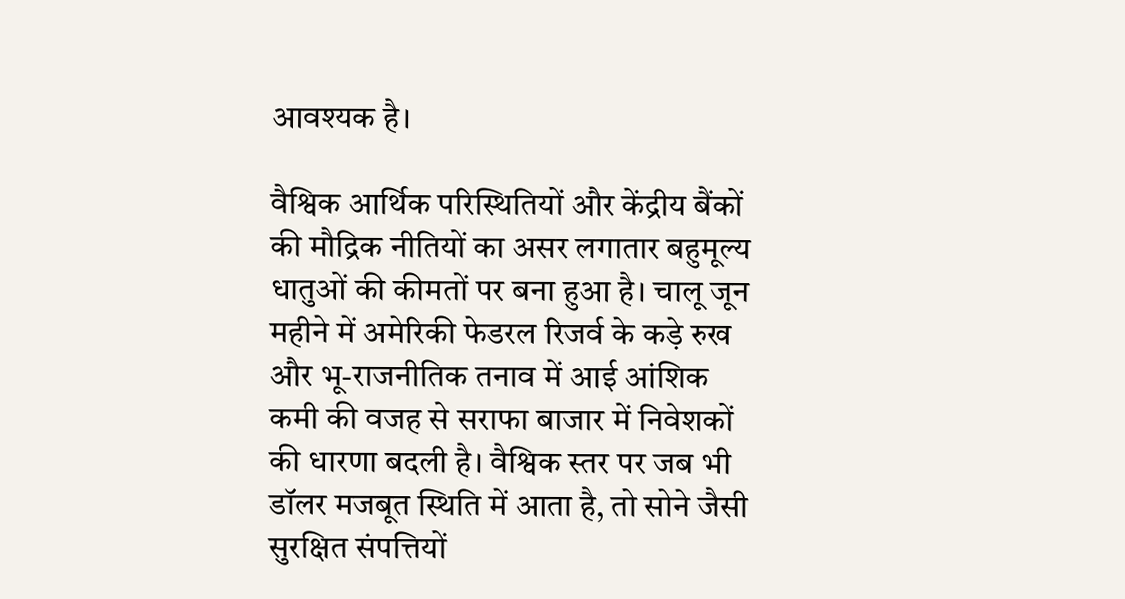आवश्यक है।

वैश्विक आर्थिक परिस्थितियों और केंद्रीय बैंकों की मौद्रिक नीतियों का असर लगातार बहुमूल्य धातुओं की कीमतों पर बना हुआ है। चालू जून महीने में अमेरिकी फेडरल रिजर्व के कड़े रुख और भू-राजनीतिक तनाव में आई आंशिक कमी की वजह से सराफा बाजार में निवेशकों की धारणा बदली है। वैश्विक स्तर पर जब भी डॉलर मजबूत स्थिति में आता है, तो सोने जैसी सुरक्षित संपत्तियों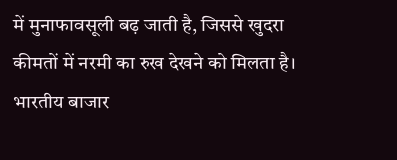में मुनाफावसूली बढ़ जाती है, जिससे खुदरा कीमतों में नरमी का रुख देखने को मिलता है। भारतीय बाजार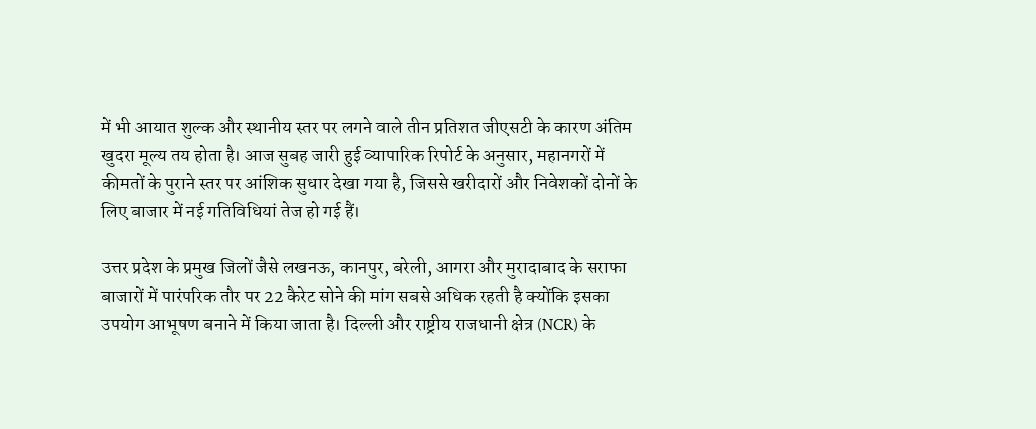में भी आयात शुल्क और स्थानीय स्तर पर लगने वाले तीन प्रतिशत जीएसटी के कारण अंतिम खुदरा मूल्य तय होता है। आज सुबह जारी हुई व्यापारिक रिपोर्ट के अनुसार, महानगरों में कीमतों के पुराने स्तर पर आंशिक सुधार देखा गया है, जिससे खरीदारों और निवेशकों दोनों के लिए बाजार में नई गतिविधियां तेज हो गई हैं।

उत्तर प्रदेश के प्रमुख जिलों जैसे लखनऊ, कानपुर, बरेली, आगरा और मुरादाबाद के सराफा बाजारों में पारंपरिक तौर पर 22 कैरेट सोने की मांग सबसे अधिक रहती है क्योंकि इसका उपयोग आभूषण बनाने में किया जाता है। दिल्ली और राष्ट्रीय राजधानी क्षेत्र (NCR) के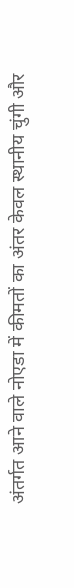अंतर्गत आने वाले नोएडा में कीमतों का अंतर केवल स्थानीय चुंगी और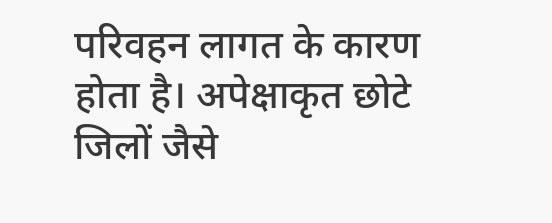परिवहन लागत के कारण होता है। अपेक्षाकृत छोटे जिलों जैसे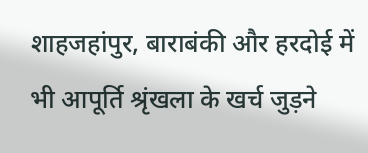शाहजहांपुर, बाराबंकी और हरदोई में भी आपूर्ति श्रृंखला के खर्च जुड़ने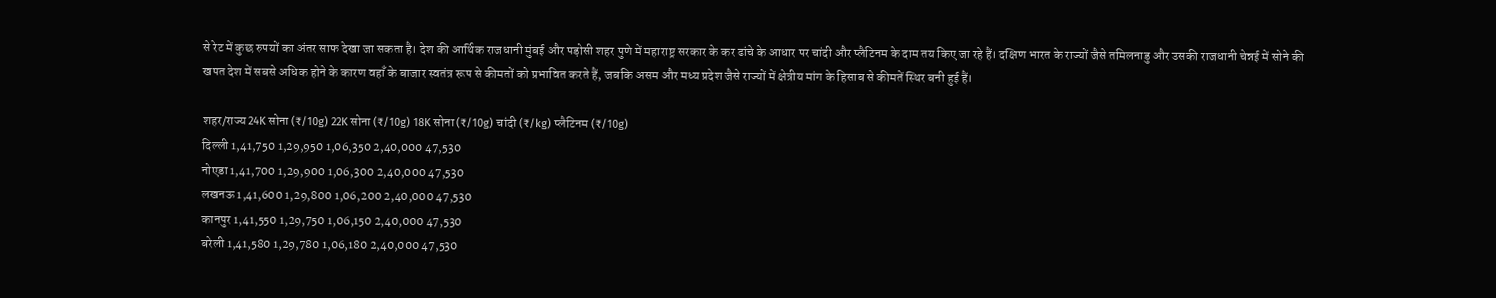से रेट में कुछ रुपयों का अंतर साफ देखा जा सकता है। देश की आर्थिक राजधानी मुंबई और पड़ोसी शहर पुणे में महाराष्ट्र सरकार के कर ढांचे के आधार पर चांदी और प्लैटिनम के दाम तय किए जा रहे हैं। दक्षिण भारत के राज्यों जैसे तमिलनाडु और उसकी राजधानी चेन्नई में सोने की खपत देश में सबसे अधिक होने के कारण वहाँ के बाजार स्वतंत्र रूप से कीमतों को प्रभावित करते हैं, जबकि असम और मध्य प्रदेश जैसे राज्यों में क्षेत्रीय मांग के हिसाब से कीमतें स्थिर बनी हुई हैं।

शहर/राज्य 24K सोना (₹/10g) 22K सोना (₹/10g) 18K सोना (₹/10g) चांदी (₹/kg) प्लैटिनम (₹/10g)
दिल्ली 1,41,750 1,29,950 1,06,350 2,40,000 47,530
नोएडा 1,41,700 1,29,900 1,06,300 2,40,000 47,530
लखनऊ 1,41,600 1,29,800 1,06,200 2,40,000 47,530
कानपुर 1,41,550 1,29,750 1,06,150 2,40,000 47,530
बरेली 1,41,580 1,29,780 1,06,180 2,40,000 47,530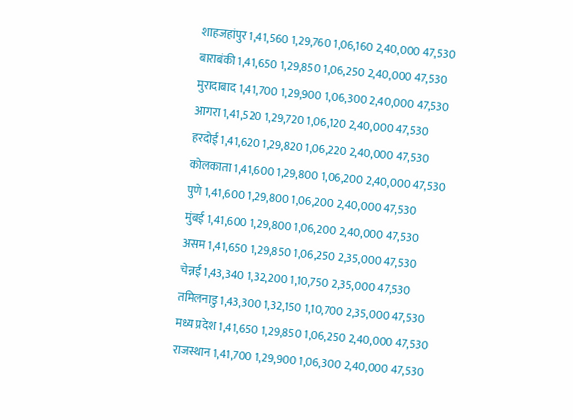शाहजहांपुर 1,41,560 1,29,760 1,06,160 2,40,000 47,530
बाराबंकी 1,41,650 1,29,850 1,06,250 2,40,000 47,530
मुरादाबाद 1,41,700 1,29,900 1,06,300 2,40,000 47,530
आगरा 1,41,520 1,29,720 1,06,120 2,40,000 47,530
हरदोई 1,41,620 1,29,820 1,06,220 2,40,000 47,530
कोलकाता 1,41,600 1,29,800 1,06,200 2,40,000 47,530
पुणे 1,41,600 1,29,800 1,06,200 2,40,000 47,530
मुंबई 1,41,600 1,29,800 1,06,200 2,40,000 47,530
असम 1,41,650 1,29,850 1,06,250 2,35,000 47,530
चेन्नई 1,43,340 1,32,200 1,10,750 2,35,000 47,530
तमिलनाडु 1,43,300 1,32,150 1,10,700 2,35,000 47,530
मध्य प्रदेश 1,41,650 1,29,850 1,06,250 2,40,000 47,530
राजस्थान 1,41,700 1,29,900 1,06,300 2,40,000 47,530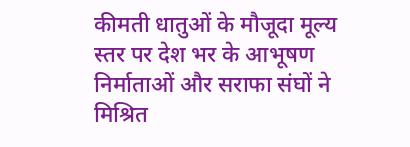कीमती धातुओं के मौजूदा मूल्य स्तर पर देश भर के आभूषण निर्माताओं और सराफा संघों ने मिश्रित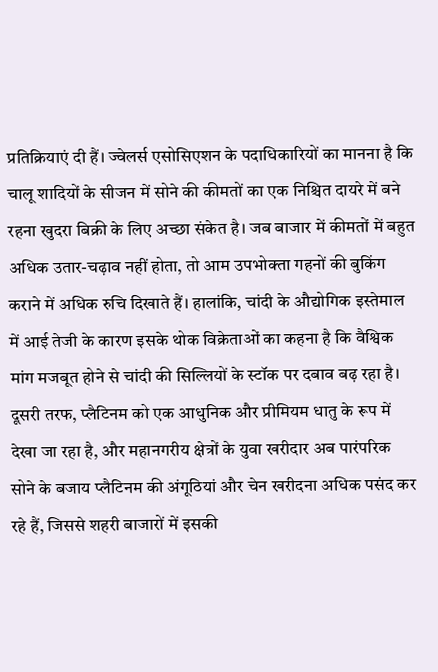प्रतिक्रियाएं दी हैं। ज्वेलर्स एसोसिएशन के पदाधिकारियों का मानना है कि चालू शादियों के सीजन में सोने की कीमतों का एक निश्चित दायरे में बने रहना खुदरा बिक्री के लिए अच्छा संकेत है। जब बाजार में कीमतों में बहुत अधिक उतार-चढ़ाव नहीं होता, तो आम उपभोक्ता गहनों की बुकिंग कराने में अधिक रुचि दिखाते हैं। हालांकि, चांदी के औद्योगिक इस्तेमाल में आई तेजी के कारण इसके थोक विक्रेताओं का कहना है कि वैश्विक मांग मजबूत होने से चांदी की सिल्लियों के स्टॉक पर दबाव बढ़ रहा है। दूसरी तरफ, प्लैटिनम को एक आधुनिक और प्रीमियम धातु के रूप में देखा जा रहा है, और महानगरीय क्षेत्रों के युवा खरीदार अब पारंपरिक सोने के बजाय प्लैटिनम की अंगूठियां और चेन खरीदना अधिक पसंद कर रहे हैं, जिससे शहरी बाजारों में इसकी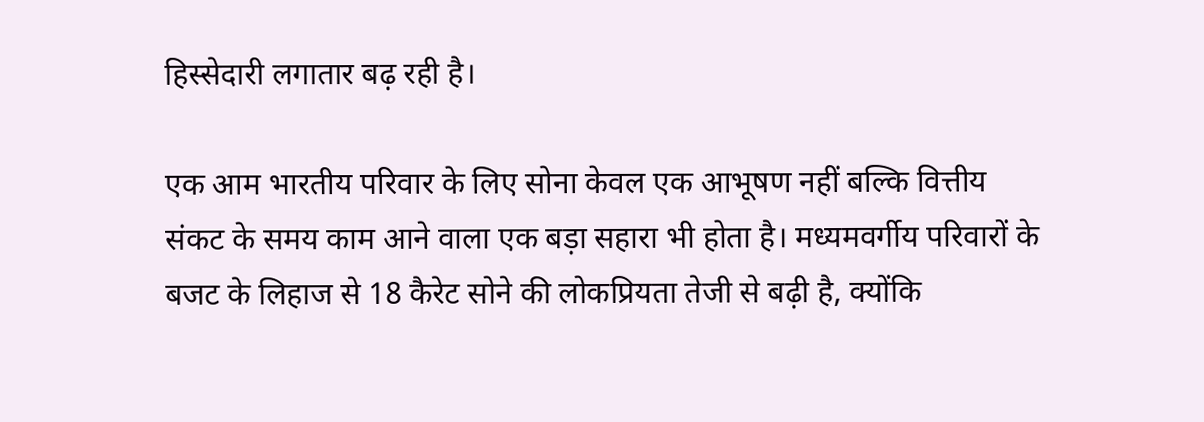हिस्सेदारी लगातार बढ़ रही है।

एक आम भारतीय परिवार के लिए सोना केवल एक आभूषण नहीं बल्कि वित्तीय संकट के समय काम आने वाला एक बड़ा सहारा भी होता है। मध्यमवर्गीय परिवारों के बजट के लिहाज से 18 कैरेट सोने की लोकप्रियता तेजी से बढ़ी है, क्योंकि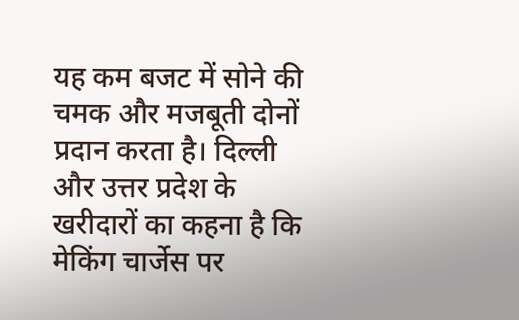यह कम बजट में सोने की चमक और मजबूती दोनों प्रदान करता है। दिल्ली और उत्तर प्रदेश के खरीदारों का कहना है कि मेकिंग चार्जेस पर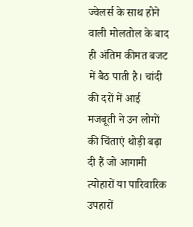ज्वेलर्स के साथ होने वाली मोलतोल के बाद ही अंतिम कीमत बजट में बैठ पाती है। चांदी की दरों में आई मजबूती ने उन लोगों की चिंताएं थोड़ी बढ़ा दी हैं जो आगामी त्योहारों या पारिवारिक उपहारों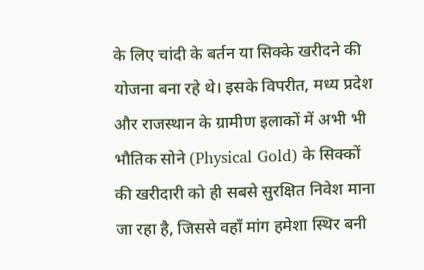के लिए चांदी के बर्तन या सिक्के खरीदने की योजना बना रहे थे। इसके विपरीत, मध्य प्रदेश और राजस्थान के ग्रामीण इलाकों में अभी भी भौतिक सोने (Physical Gold) के सिक्कों की खरीदारी को ही सबसे सुरक्षित निवेश माना जा रहा है, जिससे वहाँ मांग हमेशा स्थिर बनी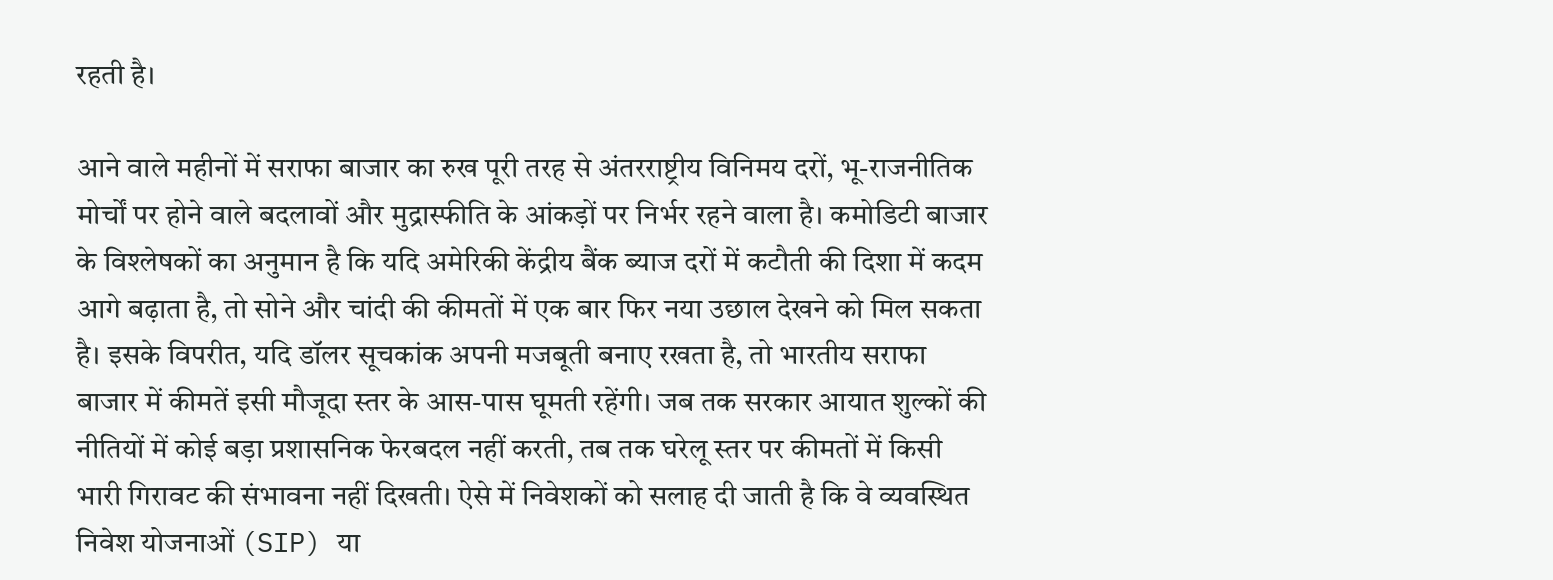रहती है।

आने वाले महीनों में सराफा बाजार का रुख पूरी तरह से अंतरराष्ट्रीय विनिमय दरों, भू-राजनीतिक मोर्चों पर होने वाले बदलावों और मुद्रास्फीति के आंकड़ों पर निर्भर रहने वाला है। कमोडिटी बाजार के विश्लेषकों का अनुमान है कि यदि अमेरिकी केंद्रीय बैंक ब्याज दरों में कटौती की दिशा में कदम आगे बढ़ाता है, तो सोने और चांदी की कीमतों में एक बार फिर नया उछाल देखने को मिल सकता है। इसके विपरीत, यदि डॉलर सूचकांक अपनी मजबूती बनाए रखता है, तो भारतीय सराफा बाजार में कीमतें इसी मौजूदा स्तर के आस-पास घूमती रहेंगी। जब तक सरकार आयात शुल्कों की नीतियों में कोई बड़ा प्रशासनिक फेरबदल नहीं करती, तब तक घरेलू स्तर पर कीमतों में किसी भारी गिरावट की संभावना नहीं दिखती। ऐसे में निवेशकों को सलाह दी जाती है कि वे व्यवस्थित निवेश योजनाओं (SIP) या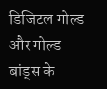डिजिटल गोल्ड और गोल्ड बांड्स के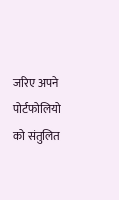जरिए अपने पोर्टफोलियो को संतुलित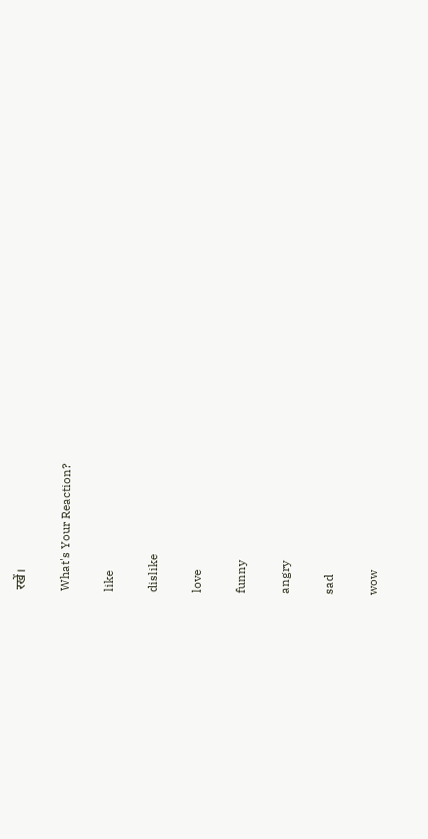रखें।

What's Your Reaction?

like

dislike

love

funny

angry

sad

wow